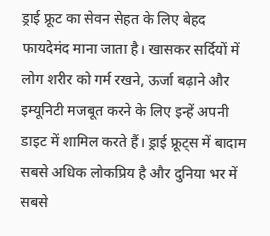ड्राई फ्रूट का सेवन सेहत के लिए बेहद फायदेमंद माना जाता है। खासकर सर्दियों में लोग शरीर को गर्म रखने, ऊर्जा बढ़ाने और इम्यूनिटी मजबूत करने के लिए इन्हें अपनी डाइट में शामिल करते हैं। ड्राई फ्रूट्स में बादाम सबसे अधिक लोकप्रिय है और दुनिया भर में सबसे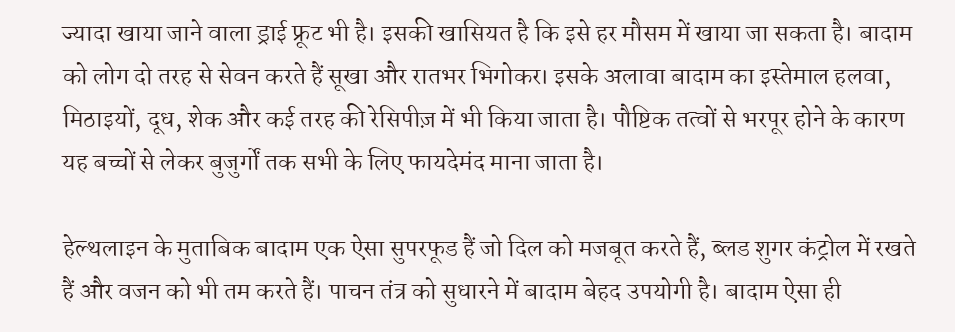ज्यादा खाया जाने वाला ड्राई फ्रूट भी है। इसकी खासियत है कि इसे हर मौसम में खाया जा सकता है। बादाम को लोग दो तरह से सेवन करते हैं सूखा और रातभर भिगोकर। इसके अलावा बादाम का इस्तेमाल हलवा, मिठाइयों, दूध, शेक और कई तरह की रेसिपीज़ में भी किया जाता है। पौष्टिक तत्वों से भरपूर होने के कारण यह बच्चों से लेकर बुजुर्गों तक सभी के लिए फायदेमंद माना जाता है।

हेल्थलाइन के मुताबिक बादाम एक ऐसा सुपरफूड हैं जो दिल को मजबूत करते हैं, ब्लड शुगर कंट्रोल में रखते हैं और वजन को भी तम करते हैं। पाचन तंत्र को सुधारने में बादाम बेहद उपयोगी है। बादाम ऐसा ही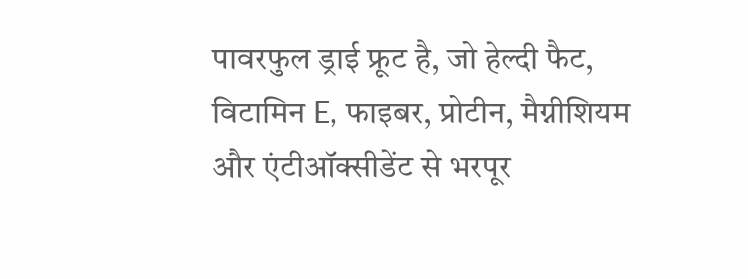पावरफुल ड्राई फ्रूट है, जो हेल्दी फैट, विटामिन E, फाइबर, प्रोटीन, मैग्नीशियम और एंटीऑक्सीडेंट से भरपूर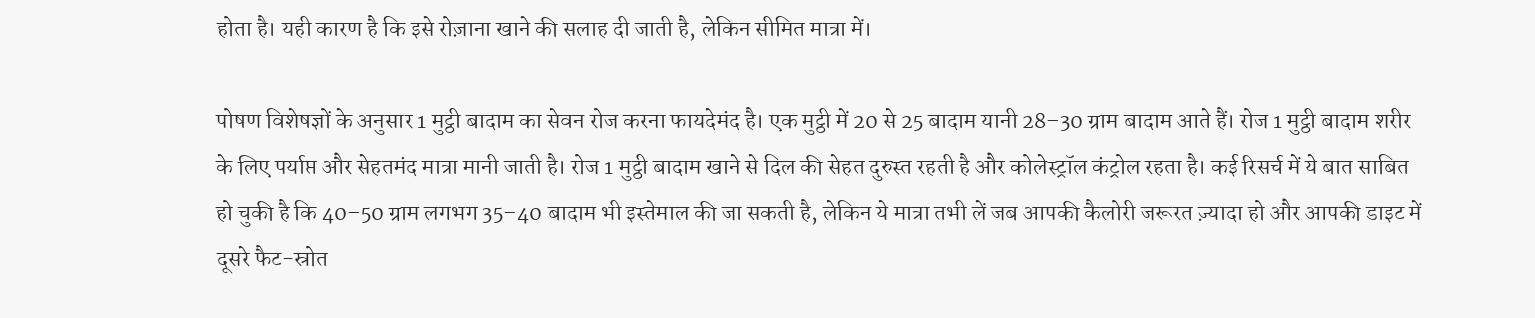होता है। यही कारण है कि इसे रोज़ाना खाने की सलाह दी जाती है, लेकिन सीमित मात्रा में।

पोषण विशेषज्ञों के अनुसार 1 मुट्ठी बादाम का सेवन रोज करना फायदेमंद है। एक मुट्ठी में 20 से 25 बादाम यानी 28–30 ग्राम बादाम आते हैं। रोज 1 मुट्ठी बादाम शरीर के लिए पर्याप्त और सेहतमंद मात्रा मानी जाती है। रोज 1 मुट्ठी बादाम खाने से दिल की सेहत दुरुस्त रहती है और कोलेस्ट्रॉल कंट्रोल रहता है। कई रिसर्च में ये बात साबित हो चुकी है कि 40–50 ग्राम लगभग 35–40 बादाम भी इस्तेमाल की जा सकती है, लेकिन ये मात्रा तभी लें जब आपकी कैलोरी जरूरत ज़्यादा हो और आपकी डाइट में दूसरे फैट-स्रोत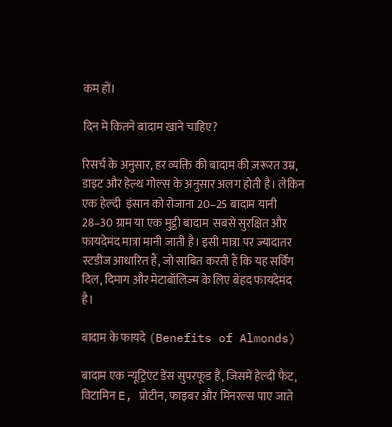कम हों।

दिन में कितने बादाम खाने चाहिए?

रिसर्च के अनुसार, हर व्यक्ति की बादाम की ज़रूरत उम्र, डाइट और हेल्थ गोल्स के अनुसार अलग होती है। लेकिन एक हेल्दी  इंसान को रोजाना 20–25 बादाम यानी 28–30 ग्राम या एक मुट्ठी बादाम  सबसे सुरक्षित और फायदेमंद मात्रा मानी जाती है। इसी मात्रा पर ज्यादातर स्टडीज आधारित हैं, जो साबित करती हैं कि यह सर्विंग दिल, दिमाग और मेटाबॉलिज्म के लिए बेहद फायदेमंद है।

बादाम के फायदे (Benefits of Almonds)

बादाम एक न्यूट्रिएंट डेंस सुपरफूड है, जिसमें हेल्दी फैट, विटामिन E, प्रोटीन, फाइबर और मिनरल्स पाए जाते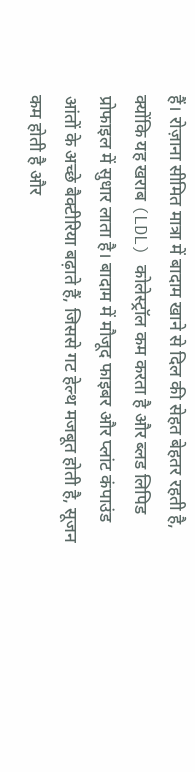हैं। रोज़ाना सीमित मात्रा में बादाम खाने से दिल की सेहत बेहतर रहती है, क्योंकि यह खराब (LDL) कोलेस्ट्रॉल कम करता है और ब्लड लिपिड प्रोफाइल में सुधार लाता है। बादाम में मौजूद फाइबर और प्लांट कंपाउंड आंतों के अच्छे बैक्टीरिया बढ़ाते हैं, जिससे गट हेल्थ मजबूत होती है, सूजन कम होती है और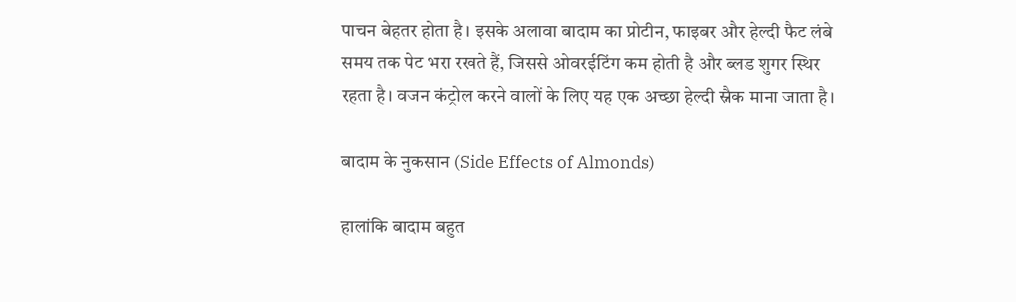पाचन बेहतर होता है। इसके अलावा बादाम का प्रोटीन, फाइबर और हेल्दी फैट लंबे समय तक पेट भरा रखते हैं, जिससे ओवरईटिंग कम होती है और ब्लड शुगर स्थिर रहता है। वजन कंट्रोल करने वालों के लिए यह एक अच्छा हेल्दी स्नैक माना जाता है।

बादाम के नुकसान (Side Effects of Almonds)

हालांकि बादाम बहुत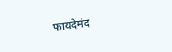फायदेमंद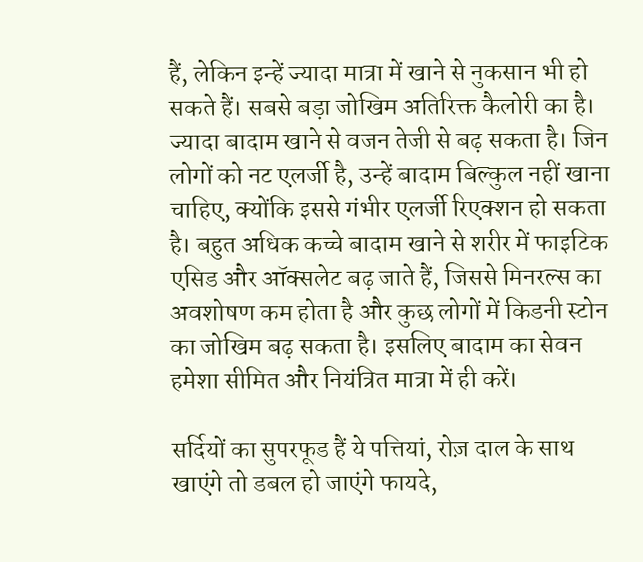हैं, लेकिन इन्हें ज्यादा मात्रा में खाने से नुकसान भी हो सकते हैं। सबसे बड़ा जोखिम अतिरिक्त कैलोरी का है। ज्यादा बादाम खाने से वजन तेजी से बढ़ सकता है। जिन लोगों को नट एलर्जी है, उन्हें बादाम बिल्कुल नहीं खाना चाहिए, क्योंकि इससे गंभीर एलर्जी रिएक्शन हो सकता है। बहुत अधिक कच्चे बादाम खाने से शरीर में फाइटिक एसिड और ऑक्सलेट बढ़ जाते हैं, जिससे मिनरल्स का अवशोषण कम होता है और कुछ लोगों में किडनी स्टोन का जोखिम बढ़ सकता है। इसलिए बादाम का सेवन हमेशा सीमित और नियंत्रित मात्रा में ही करें।

सर्दियों का सुपरफूड हैं ये पत्तियां, रोज़ दाल के साथ खाएंगे तो डबल हो जाएंगे फायदे,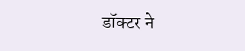डॉक्टर ने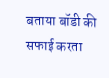बताया बॉडी की सफाई करता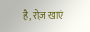है, रोज़ खाएं